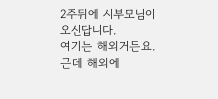2주뒤에 시부모님이 오신답니다.
여기는 해외거든요.
근데 해외에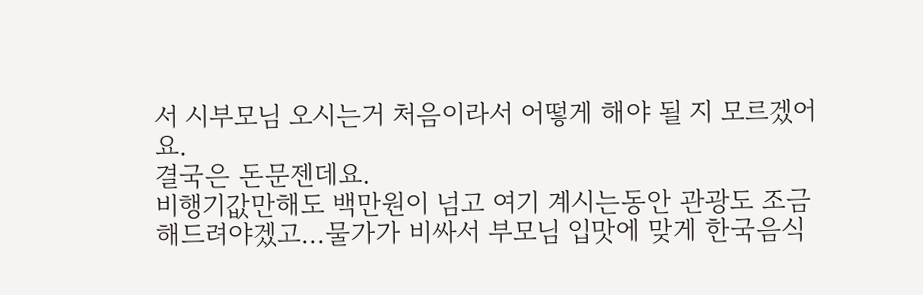서 시부모님 오시는거 처음이라서 어떻게 해야 될 지 모르겠어요.
결국은 돈문젠데요.
비행기값만해도 백만원이 넘고 여기 계시는동안 관광도 조금 해드려야겠고...물가가 비싸서 부모님 입맛에 맞게 한국음식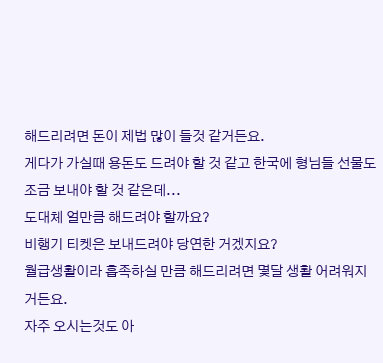해드리려면 돈이 제법 많이 들것 같거든요.
게다가 가실때 용돈도 드려야 할 것 같고 한국에 형님들 선물도 조금 보내야 할 것 같은데...
도대체 얼만큼 해드려야 할까요?
비행기 티켓은 보내드려야 당연한 거겠지요?
월급생활이라 흡족하실 만큼 해드리려면 몇달 생활 어려워지거든요.
자주 오시는것도 아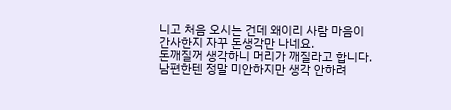니고 처음 오시는 건데 왜이리 사람 마음이 간사한지 자꾸 돈생각만 나네요.
돈깨질꺼 생각하니 머리가 깨질라고 합니다.
남편한텐 정말 미안하지만 생각 안하려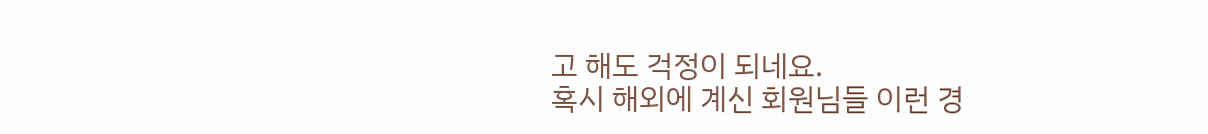고 해도 걱정이 되네요.
혹시 해외에 계신 회원님들 이런 경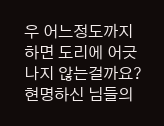우 어느정도까지 하면 도리에 어긋나지 않는걸까요?
현명하신 님들의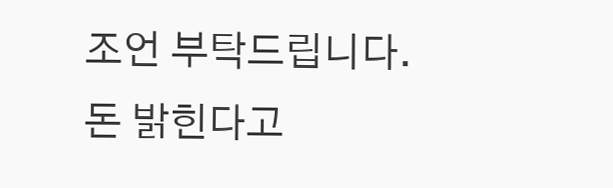조언 부탁드립니다.
돈 밝힌다고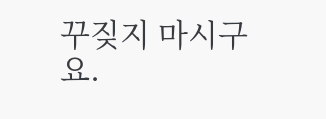꾸짖지 마시구요.